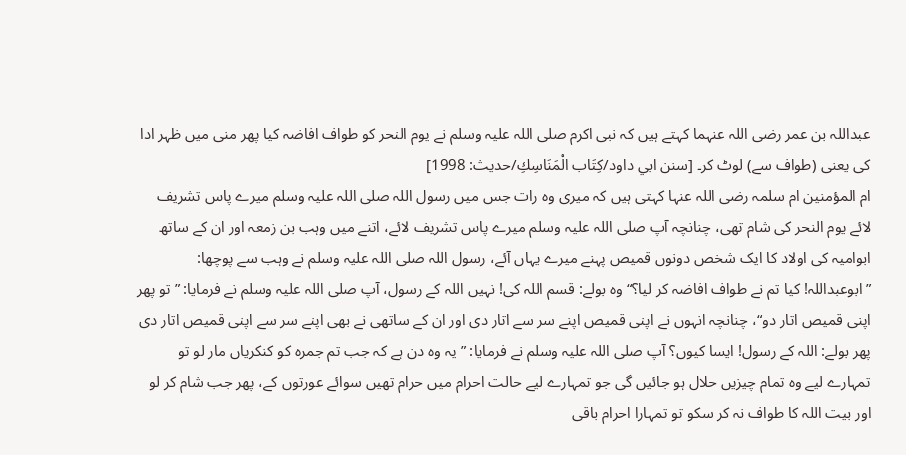عبداللہ بن عمر رضی اللہ عنہما کہتے ہیں کہ نبی اکرم صلی اللہ علیہ وسلم نے یوم النحر کو طواف افاضہ کیا پھر منی میں ظہر ادا کی یعنی (طواف سے) لوٹ کر۔ [سنن ابي داود/كِتَاب الْمَنَاسِكِ/حدیث: 1998]
ام المؤمنین ام سلمہ رضی اللہ عنہا کہتی ہیں کہ میری وہ رات جس میں رسول اللہ صلی اللہ علیہ وسلم میرے پاس تشریف لائے یوم النحر کی شام تھی، چنانچہ آپ صلی اللہ علیہ وسلم میرے پاس تشریف لائے، اتنے میں وہب بن زمعہ اور ان کے ساتھ ابوامیہ کی اولاد کا ایک شخص دونوں قمیص پہنے میرے یہاں آئے، رسول اللہ صلی اللہ علیہ وسلم نے وہب سے پوچھا: ”ابوعبداللہ! کیا تم نے طواف افاضہ کر لیا؟“ وہ بولے: قسم اللہ کی! نہیں اللہ کے رسول، آپ صلی اللہ علیہ وسلم نے فرمایا: ”تو پھر اپنی قمیص اتار دو“، چنانچہ انہوں نے اپنی قمیص اپنے سر سے اتار دی اور ان کے ساتھی نے بھی اپنے سر سے اپنی قمیص اتار دی پھر بولے: اللہ کے رسول! ایسا کیوں؟ آپ صلی اللہ علیہ وسلم نے فرمایا: ”یہ وہ دن ہے کہ جب تم جمرہ کو کنکریاں مار لو تو تمہارے لیے وہ تمام چیزیں حلال ہو جائیں گی جو تمہارے لیے حالت احرام میں حرام تھیں سوائے عورتوں کے، پھر جب شام کر لو اور بیت اللہ کا طواف نہ کر سکو تو تمہارا احرام باقی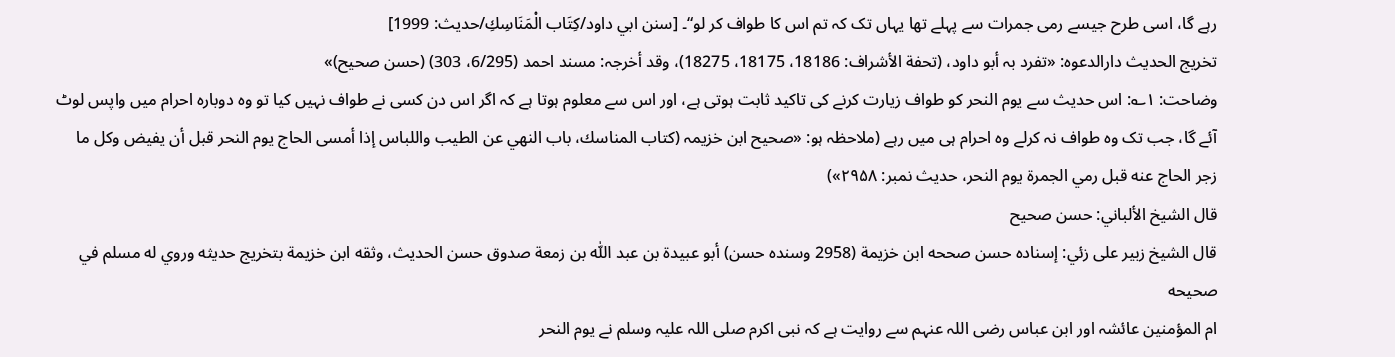رہے گا، اسی طرح جیسے رمی جمرات سے پہلے تھا یہاں تک کہ تم اس کا طواف کر لو“۔ [سنن ابي داود/كِتَاب الْمَنَاسِكِ/حدیث: 1999]
تخریج الحدیث دارالدعوہ: «تفرد بہ أبو داود، (تحفة الأشراف: 18186، 18175، 18275)، وقد أخرجہ: مسند احمد (6/295، 303) (حسن صحیح)»
وضاحت: ۱؎: اس حدیث سے یوم النحر کو طواف زیارت کرنے کی تاکید ثابت ہوتی ہے، اور اس سے معلوم ہوتا ہے کہ اگر اس دن کسی نے طواف نہیں کیا تو وہ دوبارہ احرام میں واپس لوٹ آئے گا، جب تک وہ طواف نہ کرلے وہ احرام ہی میں رہے (ملاحظہ ہو: «صحیح ابن خزیمہ (كتاب المناسك، باب النهي عن الطيب واللباس إذا أمسى الحاج يوم النحر قبل أن يفيض وكل ما زجر الحاج عنه قبل رمي الجمرة يوم النحر، حدیث نمبر: ۲۹۵۸»)
قال الشيخ الألباني: حسن صحيح
قال الشيخ زبير على زئي: إسناده حسن صححه ابن خزيمة (2958 وسنده حسن) أبو عبيدة بن عبد اللّٰه بن زمعة صدوق حسن الحديث، وثقه ابن خزيمة بتخريج حديثه وروي له مسلم في صحيحه
ام المؤمنین عائشہ اور ابن عباس رضی اللہ عنہم سے روایت ہے کہ نبی اکرم صلی اللہ علیہ وسلم نے یوم النحر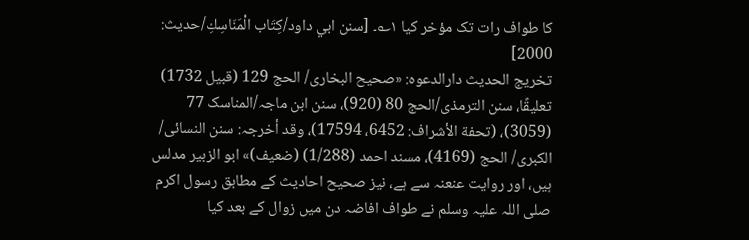کا طواف رات تک مؤخر کیا ۱؎۔ [سنن ابي داود/كِتَاب الْمَنَاسِكِ/حدیث: 2000]
تخریج الحدیث دارالدعوہ: «صحیح البخاری/ الحج 129 (قبیل 1732) تعلیقًا، سنن الترمذی/الحج 80 (920)، سنن ابن ماجہ/المناسک 77 (3059)، (تحفة الأشراف: 6452، 17594)، وقد أخرجہ: سنن النسائی/ الکبری/ الحج (4169)، مسند احمد (1/288) (ضعیف)» ابو الزبیر مدلس ہیں، اور روایت عنعنہ سے ہے، نیز صحیح احادیث کے مطابق رسول اکرم صلی اللہ علیہ وسلم نے طواف افاضہ دن میں زوال کے بعد کیا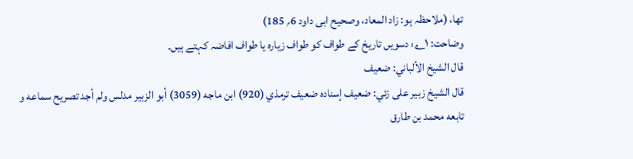تھا، (ملاحظہ ہو: زاد المعاد، وصحیح ابی داود 6؍ 185)
وضاحت: ۱؎: دسویں تاریخ کے طواف کو طواف زیارہ یا طواف افاضہ کہتے ہیں۔
قال الشيخ الألباني: ضعيف
قال الشيخ زبير على زئي: ضعيف إسناده ضعيف ترمذي (920) ابن ماجه (3059) أبو الزبير مدلس ولم أجد تصريح سماعه و تابعه محمد بن طارق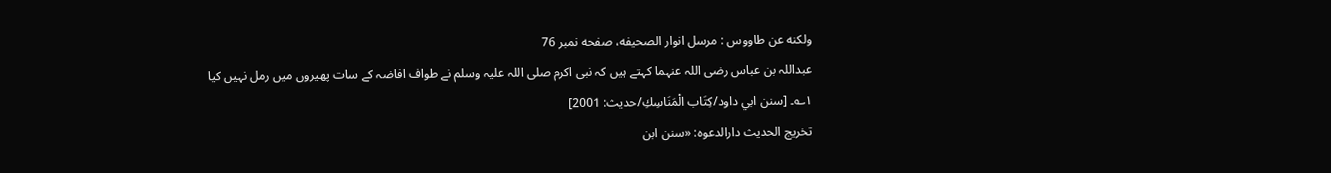ولكنه عن طاووس : مرسل انوار الصحيفه، صفحه نمبر 76
عبداللہ بن عباس رضی اللہ عنہما کہتے ہیں کہ نبی اکرم صلی اللہ علیہ وسلم نے طواف افاضہ کے سات پھیروں میں رمل نہیں کیا ۱؎۔ [سنن ابي داود/كِتَاب الْمَنَاسِكِ/حدیث: 2001]
تخریج الحدیث دارالدعوہ: «سنن ابن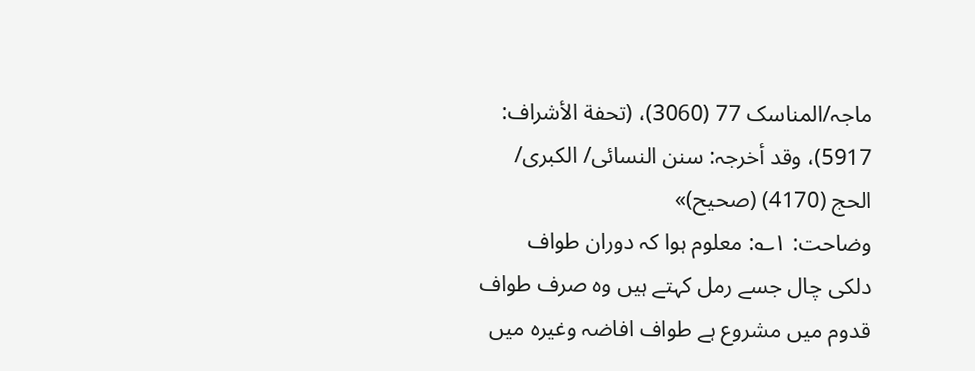ماجہ/المناسک 77 (3060)، (تحفة الأشراف: 5917)، وقد أخرجہ: سنن النسائی/ الکبری/ الحج (4170) (صحیح)»
وضاحت: ۱؎: معلوم ہوا کہ دوران طواف دلکی چال جسے رمل کہتے ہیں وہ صرف طواف قدوم میں مشروع ہے طواف افاضہ وغیرہ میں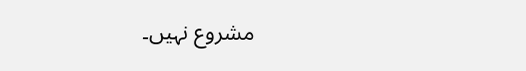مشروع نہیں۔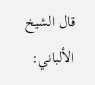قال الشيخ الألباني: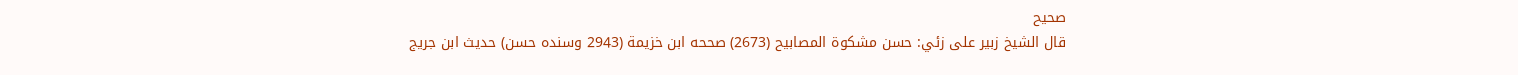صحيح
قال الشيخ زبير على زئي: حسن مشكوة المصابيح (2673) صححه ابن خزيمة (2943 وسنده حسن) حديث ابن جريج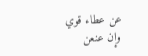عن عطاء قوي وإن عنعن